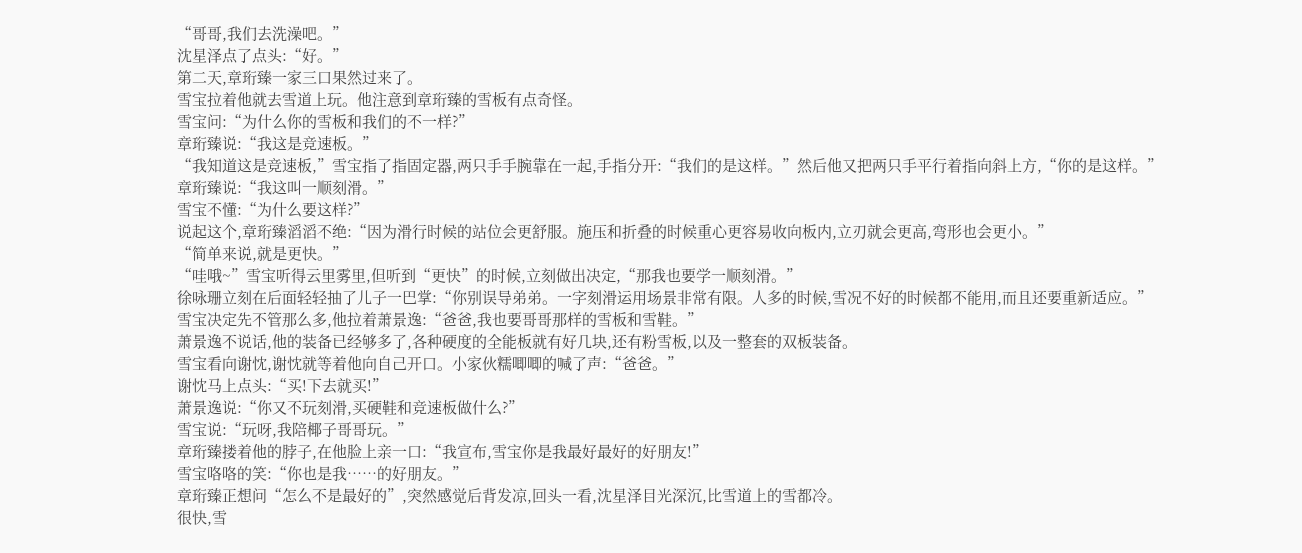“哥哥,我们去洗澡吧。”
沈星泽点了点头:“好。”
第二天,章珩臻一家三口果然过来了。
雪宝拉着他就去雪道上玩。他注意到章珩臻的雪板有点奇怪。
雪宝问:“为什么你的雪板和我们的不一样?”
章珩臻说:“我这是竞速板。”
“我知道这是竞速板,”雪宝指了指固定器,两只手手腕靠在一起,手指分开:“我们的是这样。”然后他又把两只手平行着指向斜上方,“你的是这样。”
章珩臻说:“我这叫一顺刻滑。”
雪宝不懂:“为什么要这样?”
说起这个,章珩臻滔滔不绝:“因为滑行时候的站位会更舒服。施压和折叠的时候重心更容易收向板内,立刃就会更高,弯形也会更小。”
“简单来说,就是更快。”
“哇哦~”雪宝听得云里雾里,但听到“更快”的时候,立刻做出决定,“那我也要学一顺刻滑。”
徐咏珊立刻在后面轻轻抽了儿子一巴掌:“你别误导弟弟。一字刻滑运用场景非常有限。人多的时候,雪况不好的时候都不能用,而且还要重新适应。”
雪宝决定先不管那么多,他拉着萧景逸:“爸爸,我也要哥哥那样的雪板和雪鞋。”
萧景逸不说话,他的装备已经够多了,各种硬度的全能板就有好几块,还有粉雪板,以及一整套的双板装备。
雪宝看向谢忱,谢忱就等着他向自己开口。小家伙糯唧唧的喊了声:“爸爸。”
谢忱马上点头:“买!下去就买!”
萧景逸说:“你又不玩刻滑,买硬鞋和竞速板做什么?”
雪宝说:“玩呀,我陪椰子哥哥玩。”
章珩臻搂着他的脖子,在他脸上亲一口:“我宣布,雪宝你是我最好最好的好朋友!”
雪宝咯咯的笑:“你也是我……的好朋友。”
章珩臻正想问“怎么不是最好的”,突然感觉后背发凉,回头一看,沈星泽目光深沉,比雪道上的雪都冷。
很快,雪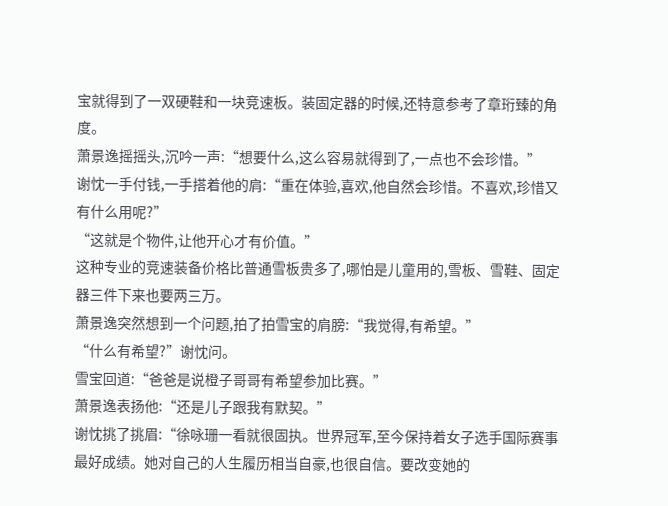宝就得到了一双硬鞋和一块竞速板。装固定器的时候,还特意参考了章珩臻的角度。
萧景逸摇摇头,沉吟一声:“想要什么,这么容易就得到了,一点也不会珍惜。”
谢忱一手付钱,一手搭着他的肩:“重在体验,喜欢,他自然会珍惜。不喜欢,珍惜又有什么用呢?”
“这就是个物件,让他开心才有价值。”
这种专业的竞速装备价格比普通雪板贵多了,哪怕是儿童用的,雪板、雪鞋、固定器三件下来也要两三万。
萧景逸突然想到一个问题,拍了拍雪宝的肩膀:“我觉得,有希望。”
“什么有希望?”谢忱问。
雪宝回道:“爸爸是说橙子哥哥有希望参加比赛。”
萧景逸表扬他:“还是儿子跟我有默契。”
谢忱挑了挑眉:“徐咏珊一看就很固执。世界冠军,至今保持着女子选手国际赛事最好成绩。她对自己的人生履历相当自豪,也很自信。要改变她的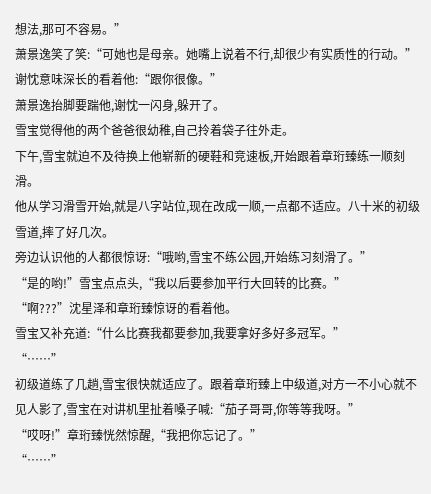想法,那可不容易。”
萧景逸笑了笑:“可她也是母亲。她嘴上说着不行,却很少有实质性的行动。”
谢忱意味深长的看着他:“跟你很像。”
萧景逸抬脚要踹他,谢忱一闪身,躲开了。
雪宝觉得他的两个爸爸很幼稚,自己拎着袋子往外走。
下午,雪宝就迫不及待换上他崭新的硬鞋和竞速板,开始跟着章珩臻练一顺刻滑。
他从学习滑雪开始,就是八字站位,现在改成一顺,一点都不适应。八十米的初级雪道,摔了好几次。
旁边认识他的人都很惊讶:“哦哟,雪宝不练公园,开始练习刻滑了。”
“是的哟!”雪宝点点头,“我以后要参加平行大回转的比赛。”
“啊???”沈星泽和章珩臻惊讶的看着他。
雪宝又补充道:“什么比赛我都要参加,我要拿好多好多冠军。”
“……”
初级道练了几趟,雪宝很快就适应了。跟着章珩臻上中级道,对方一不小心就不见人影了,雪宝在对讲机里扯着嗓子喊:“茄子哥哥,你等等我呀。”
“哎呀!”章珩臻恍然惊醒,“我把你忘记了。”
“……”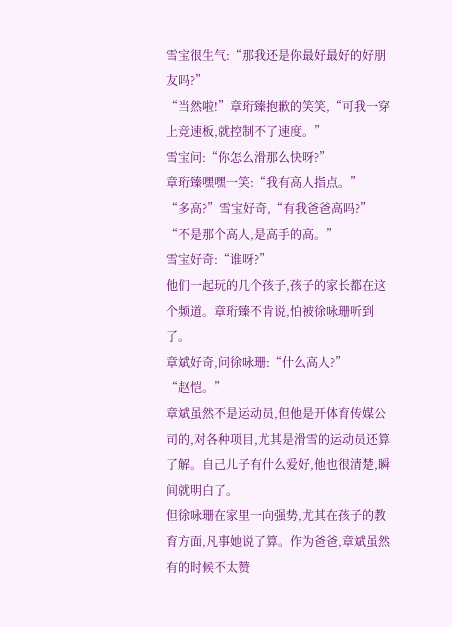雪宝很生气:“那我还是你最好最好的好朋友吗?”
“当然啦!”章珩臻抱歉的笑笑,“可我一穿上竞速板,就控制不了速度。”
雪宝问:“你怎么滑那么快呀?”
章珩臻嘿嘿一笑:“我有高人指点。”
“多高?”雪宝好奇,“有我爸爸高吗?”
“不是那个高人,是高手的高。”
雪宝好奇:“谁呀?”
他们一起玩的几个孩子,孩子的家长都在这个频道。章珩臻不肯说,怕被徐咏珊听到了。
章斌好奇,问徐咏珊:“什么高人?”
“赵恺。”
章斌虽然不是运动员,但他是开体育传媒公司的,对各种项目,尤其是滑雪的运动员还算了解。自己儿子有什么爱好,他也很清楚,瞬间就明白了。
但徐咏珊在家里一向强势,尤其在孩子的教育方面,凡事她说了算。作为爸爸,章斌虽然有的时候不太赞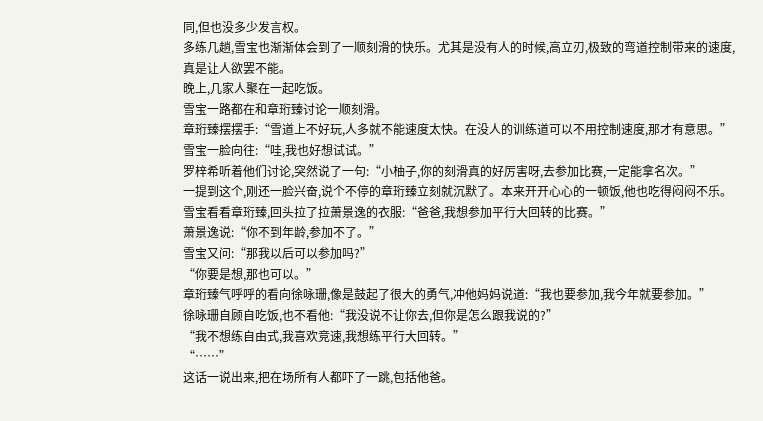同,但也没多少发言权。
多练几趟,雪宝也渐渐体会到了一顺刻滑的快乐。尤其是没有人的时候,高立刃,极致的弯道控制带来的速度,真是让人欲罢不能。
晚上,几家人聚在一起吃饭。
雪宝一路都在和章珩臻讨论一顺刻滑。
章珩臻摆摆手:“雪道上不好玩,人多就不能速度太快。在没人的训练道可以不用控制速度,那才有意思。”
雪宝一脸向往:“哇,我也好想试试。”
罗梓希听着他们讨论,突然说了一句:“小柚子,你的刻滑真的好厉害呀,去参加比赛,一定能拿名次。”
一提到这个,刚还一脸兴奋,说个不停的章珩臻立刻就沉默了。本来开开心心的一顿饭,他也吃得闷闷不乐。
雪宝看看章珩臻,回头拉了拉萧景逸的衣服:“爸爸,我想参加平行大回转的比赛。”
萧景逸说:“你不到年龄,参加不了。”
雪宝又问:“那我以后可以参加吗?”
“你要是想,那也可以。”
章珩臻气呼呼的看向徐咏珊,像是鼓起了很大的勇气,冲他妈妈说道:“我也要参加,我今年就要参加。”
徐咏珊自顾自吃饭,也不看他:“我没说不让你去,但你是怎么跟我说的?”
“我不想练自由式,我喜欢竞速,我想练平行大回转。”
“……”
这话一说出来,把在场所有人都吓了一跳,包括他爸。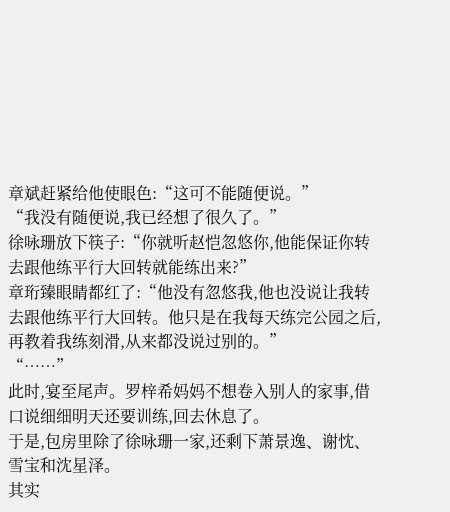章斌赶紧给他使眼色:“这可不能随便说。”
“我没有随便说,我已经想了很久了。”
徐咏珊放下筷子:“你就听赵恺忽悠你,他能保证你转去跟他练平行大回转就能练出来?”
章珩臻眼睛都红了:“他没有忽悠我,他也没说让我转去跟他练平行大回转。他只是在我每天练完公园之后,再教着我练刻滑,从来都没说过别的。”
“……”
此时,宴至尾声。罗梓希妈妈不想卷入别人的家事,借口说细细明天还要训练,回去休息了。
于是,包房里除了徐咏珊一家,还剩下萧景逸、谢忱、雪宝和沈星泽。
其实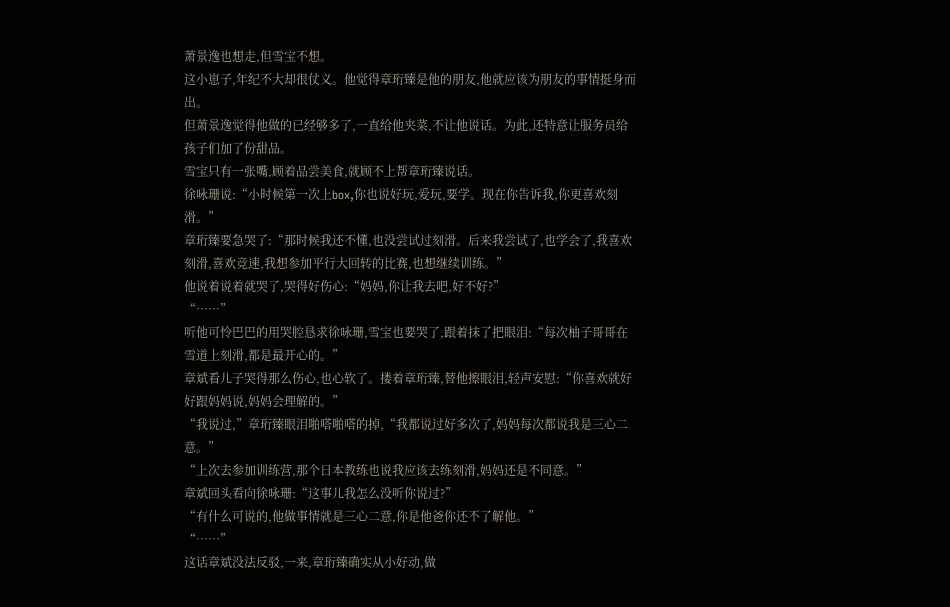萧景逸也想走,但雪宝不想。
这小崽子,年纪不大却很仗义。他觉得章珩臻是他的朋友,他就应该为朋友的事情挺身而出。
但萧景逸觉得他做的已经够多了,一直给他夹菜,不让他说话。为此,还特意让服务员给孩子们加了份甜品。
雪宝只有一张嘴,顾着品尝美食,就顾不上帮章珩臻说话。
徐咏珊说:“小时候第一次上box,你也说好玩,爱玩,要学。现在你告诉我,你更喜欢刻滑。”
章珩臻要急哭了:“那时候我还不懂,也没尝试过刻滑。后来我尝试了,也学会了,我喜欢刻滑,喜欢竞速,我想参加平行大回转的比赛,也想继续训练。”
他说着说着就哭了,哭得好伤心:“妈妈,你让我去吧,好不好?”
“……”
听他可怜巴巴的用哭腔恳求徐咏珊,雪宝也要哭了,跟着抹了把眼泪:“每次柚子哥哥在雪道上刻滑,都是最开心的。”
章斌看儿子哭得那么伤心,也心软了。搂着章珩臻,替他擦眼泪,轻声安慰:“你喜欢就好好跟妈妈说,妈妈会理解的。”
“我说过,”章珩臻眼泪啪嗒啪嗒的掉,“我都说过好多次了,妈妈每次都说我是三心二意。”
“上次去参加训练营,那个日本教练也说我应该去练刻滑,妈妈还是不同意。”
章斌回头看向徐咏珊:“这事儿我怎么没听你说过?”
“有什么可说的,他做事情就是三心二意,你是他爸你还不了解他。”
“……”
这话章斌没法反驳,一来,章珩臻确实从小好动,做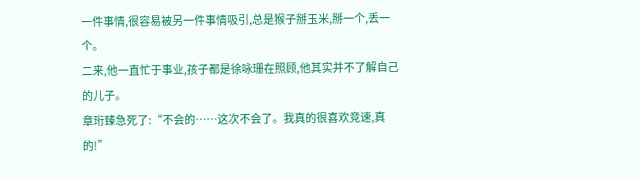一件事情,很容易被另一件事情吸引,总是猴子掰玉米,掰一个,丢一个。
二来,他一直忙于事业,孩子都是徐咏珊在照顾,他其实并不了解自己的儿子。
章珩臻急死了:“不会的……这次不会了。我真的很喜欢竞速,真的!”